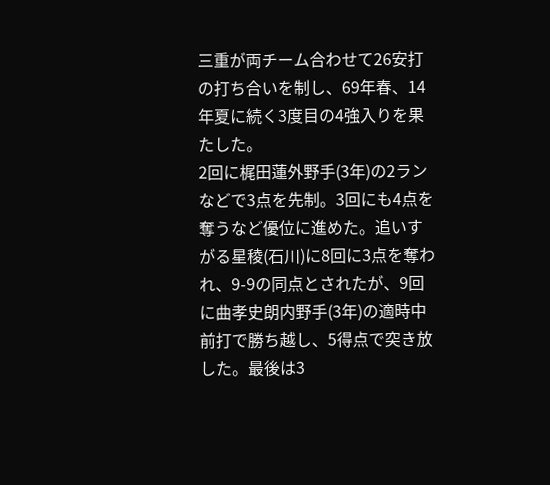三重が両チーム合わせて26安打の打ち合いを制し、69年春、14年夏に続く3度目の4強入りを果たした。
2回に梶田蓮外野手(3年)の2ランなどで3点を先制。3回にも4点を奪うなど優位に進めた。追いすがる星稜(石川)に8回に3点を奪われ、9-9の同点とされたが、9回に曲孝史朗内野手(3年)の適時中前打で勝ち越し、5得点で突き放した。最後は3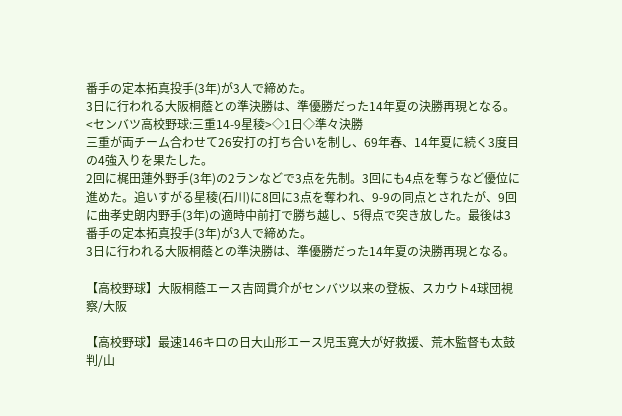番手の定本拓真投手(3年)が3人で締めた。
3日に行われる大阪桐蔭との準決勝は、準優勝だった14年夏の決勝再現となる。
<センバツ高校野球:三重14-9星稜>◇1日◇準々決勝
三重が両チーム合わせて26安打の打ち合いを制し、69年春、14年夏に続く3度目の4強入りを果たした。
2回に梶田蓮外野手(3年)の2ランなどで3点を先制。3回にも4点を奪うなど優位に進めた。追いすがる星稜(石川)に8回に3点を奪われ、9-9の同点とされたが、9回に曲孝史朗内野手(3年)の適時中前打で勝ち越し、5得点で突き放した。最後は3番手の定本拓真投手(3年)が3人で締めた。
3日に行われる大阪桐蔭との準決勝は、準優勝だった14年夏の決勝再現となる。

【高校野球】大阪桐蔭エース吉岡貫介がセンバツ以来の登板、スカウト4球団視察/大阪

【高校野球】最速146キロの日大山形エース児玉寛大が好救援、荒木監督も太鼓判/山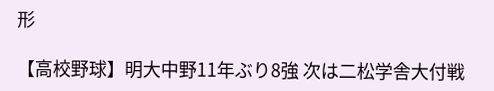形

【高校野球】明大中野11年ぶり8強 次は二松学舎大付戦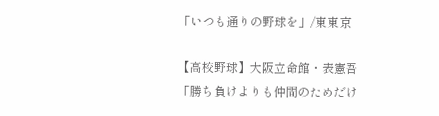「いつも通りの野球を」/東東京

【高校野球】大阪立命館・表憲吾「勝ち負けよりも仲間のためだけ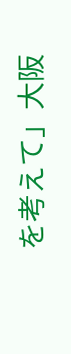を考えて」大阪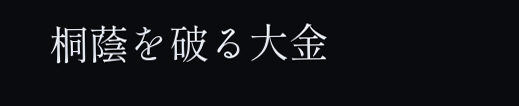桐蔭を破る大金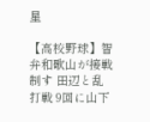星

【高校野球】智弁和歌山が接戦制す 田辺と乱打戦 9回に山下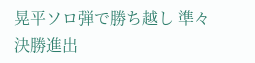晃平ソロ弾で勝ち越し 準々決勝進出